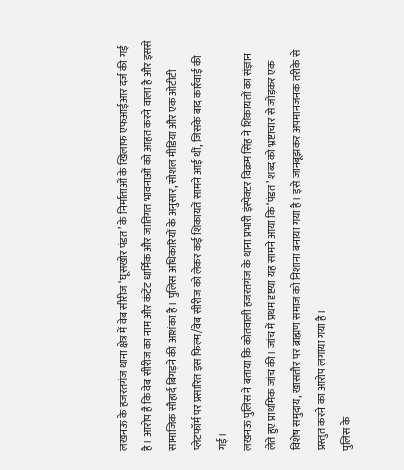लखनऊ के हजरतगंज थाना क्षेत्र में वेब सीरीज ‘घूसखोर पंडत’ के निर्माताओं के खिलाफ एफआईआर दर्ज की गई है। आरोप है कि वेब सीरीज का नाम और कंटेंट धार्मिक और जातिगत भावनाओं को आहत करने वाला है और इससे सामाजिक सौहार्द बिगड़ने की आशंका है। पुलिस अधिकारियों के अनुसार, सोशल मीडिया और एक ओटीटी प्लेटफॉर्म पर प्रसारित इस फिल्म/वेब सीरीज को लेकर कई शिकायतें सामने आई थीं, जिसके बाद कार्रवाई की गई।
लखनऊ पुलिस ने बताया कि कोतवाली हजरतगंज के थाना प्रभारी इंस्पेक्टर विक्रम सिंह ने शिकायतों का संज्ञान लेते हुए प्राथमिक जांच की। जांच में प्रथम दृष्टया यह सामने आया कि ‘पंडत’ शब्द को भ्रष्टाचार से जोड़कर एक विशेष समुदाय, खासतौर पर ब्राह्मण समाज को निशाना बनाया गया है। इसे जानबूझकर अपमानजनक तरीके से प्रस्तुत करने का आरोप लगाया गया है।
पुलिस के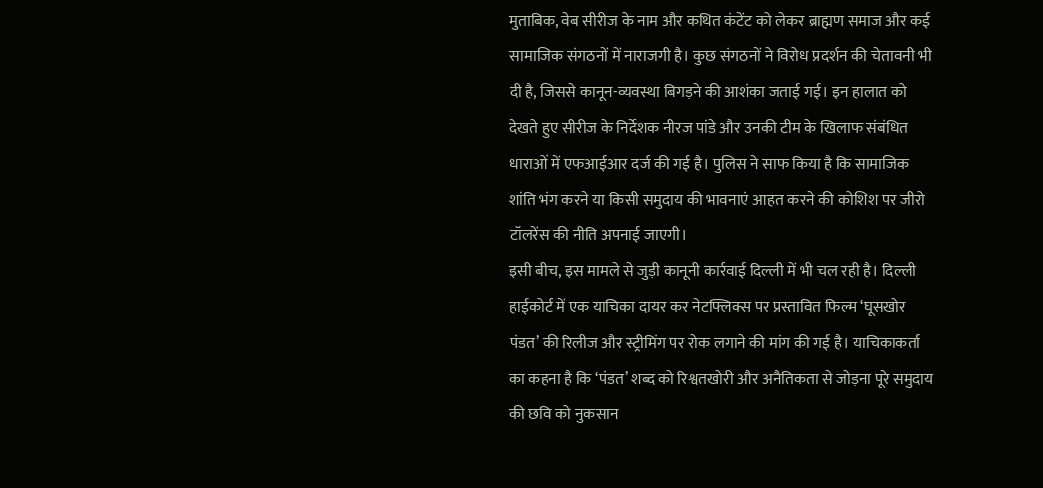मुताबिक, वेब सीरीज के नाम और कथित कंटेंट को लेकर ब्राह्मण समाज और कई सामाजिक संगठनों में नाराजगी है। कुछ संगठनों ने विरोध प्रदर्शन की चेतावनी भी दी है, जिससे कानून-व्यवस्था बिगड़ने की आशंका जताई गई। इन हालात को देखते हुए सीरीज के निर्देशक नीरज पांडे और उनकी टीम के खिलाफ संबंधित धाराओं में एफआईआर दर्ज की गई है। पुलिस ने साफ किया है कि सामाजिक शांति भंग करने या किसी समुदाय की भावनाएं आहत करने की कोशिश पर जीरो टॉलरेंस की नीति अपनाई जाएगी।
इसी बीच, इस मामले से जुड़ी कानूनी कार्रवाई दिल्ली में भी चल रही है। दिल्ली हाईकोर्ट में एक याचिका दायर कर नेटफ्लिक्स पर प्रस्तावित फिल्म ‘घूसखोर पंडत’ की रिलीज और स्ट्रीमिंग पर रोक लगाने की मांग की गई है। याचिकाकर्ता का कहना है कि ‘पंडत’ शब्द को रिश्वतखोरी और अनैतिकता से जोड़ना पूरे समुदाय की छवि को नुकसान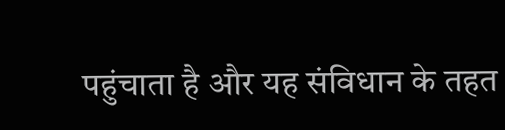पहुंचाता है और यह संविधान के तहत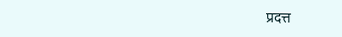प्रदत्त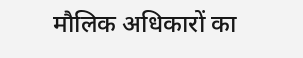मौलिक अधिकारों का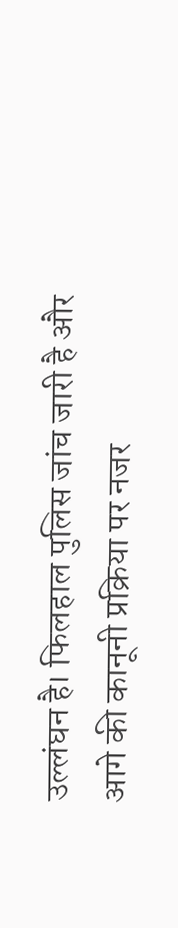उल्लंघन है। फिलहाल पुलिस जांच जारी है और आगे की कानूनी प्रक्रिया पर नजर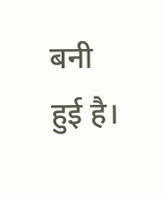बनी हुई है।